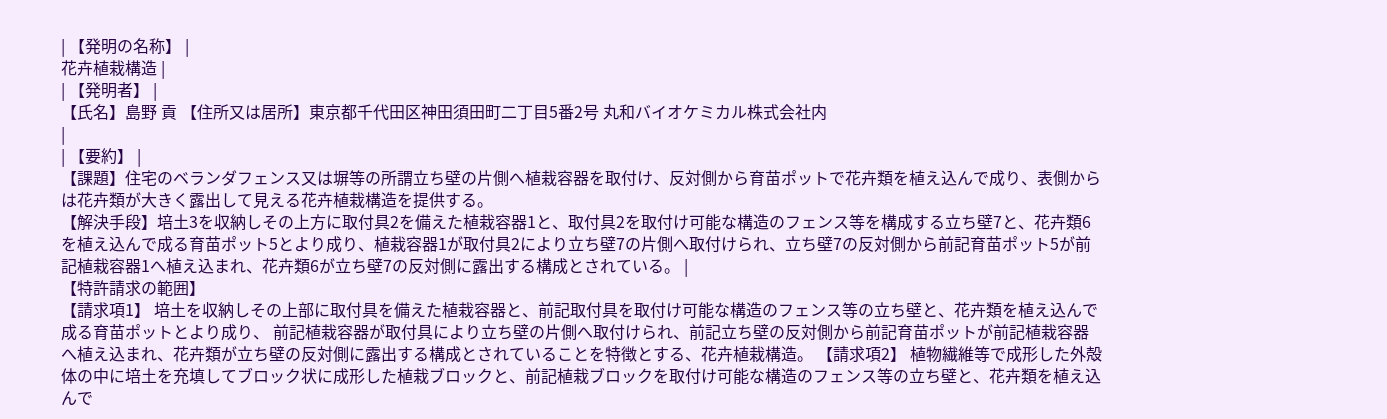| 【発明の名称】 |
花卉植栽構造 |
| 【発明者】 |
【氏名】島野 貢 【住所又は居所】東京都千代田区神田須田町二丁目5番2号 丸和バイオケミカル株式会社内
|
| 【要約】 |
【課題】住宅のベランダフェンス又は塀等の所謂立ち壁の片側へ植栽容器を取付け、反対側から育苗ポットで花卉類を植え込んで成り、表側からは花卉類が大きく露出して見える花卉植栽構造を提供する。
【解決手段】培土3を収納しその上方に取付具2を備えた植栽容器1と、取付具2を取付け可能な構造のフェンス等を構成する立ち壁7と、花卉類6を植え込んで成る育苗ポット5とより成り、植栽容器1が取付具2により立ち壁7の片側へ取付けられ、立ち壁7の反対側から前記育苗ポット5が前記植栽容器1へ植え込まれ、花卉類6が立ち壁7の反対側に露出する構成とされている。 |
【特許請求の範囲】
【請求項1】 培土を収納しその上部に取付具を備えた植栽容器と、前記取付具を取付け可能な構造のフェンス等の立ち壁と、花卉類を植え込んで成る育苗ポットとより成り、 前記植栽容器が取付具により立ち壁の片側へ取付けられ、前記立ち壁の反対側から前記育苗ポットが前記植栽容器へ植え込まれ、花卉類が立ち壁の反対側に露出する構成とされていることを特徴とする、花卉植栽構造。 【請求項2】 植物繊維等で成形した外殻体の中に培土を充填してブロック状に成形した植栽ブロックと、前記植栽ブロックを取付け可能な構造のフェンス等の立ち壁と、花卉類を植え込んで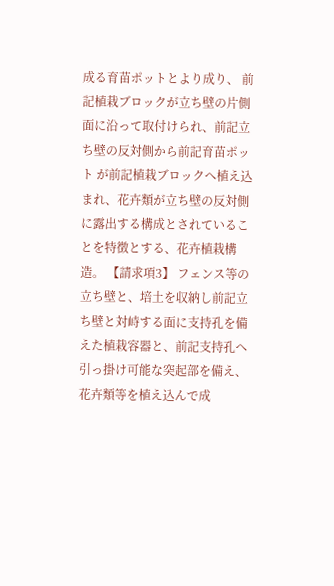成る育苗ポットとより成り、 前記植栽ブロックが立ち壁の片側面に沿って取付けられ、前記立ち壁の反対側から前記育苗ポット が前記植栽ブロックへ植え込まれ、花卉類が立ち壁の反対側に露出する構成とされていることを特徴とする、花卉植栽構造。 【請求項3】 フェンス等の立ち壁と、培土を収納し前記立ち壁と対峙する面に支持孔を備えた植栽容器と、前記支持孔へ引っ掛け可能な突起部を備え、花卉類等を植え込んで成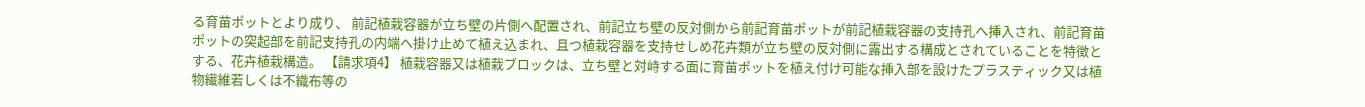る育苗ポットとより成り、 前記植栽容器が立ち壁の片側へ配置され、前記立ち壁の反対側から前記育苗ポットが前記植栽容器の支持孔へ挿入され、前記育苗ポットの突起部を前記支持孔の内端へ掛け止めて植え込まれ、且つ植栽容器を支持せしめ花卉類が立ち壁の反対側に露出する構成とされていることを特徴とする、花卉植栽構造。 【請求項4】 植栽容器又は植栽ブロックは、立ち壁と対峙する面に育苗ポットを植え付け可能な挿入部を設けたプラスティック又は植物繊維若しくは不織布等の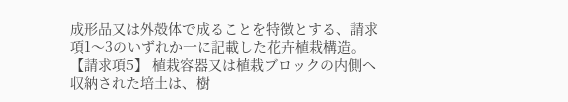成形品又は外殻体で成ることを特徴とする、請求項1〜3のいずれか一に記載した花卉植栽構造。 【請求項5】 植栽容器又は植栽ブロックの内側へ収納された培土は、樹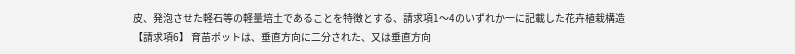皮、発泡させた軽石等の軽量培土であることを特徴とする、請求項1〜4のいずれか一に記載した花卉植栽構造 【請求項6】 育苗ポットは、垂直方向に二分された、又は垂直方向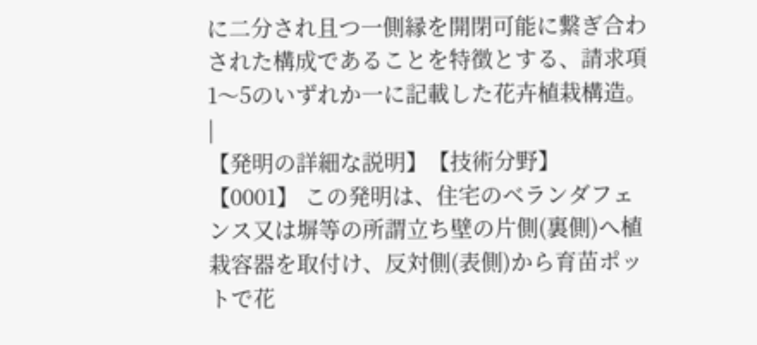に二分され且つ一側縁を開閉可能に繋ぎ合わされた構成であることを特徴とする、請求項1〜5のいずれか一に記載した花卉植栽構造。
|
【発明の詳細な説明】【技術分野】 【0001】 この発明は、住宅のベランダフェンス又は塀等の所謂立ち壁の片側(裏側)へ植栽容器を取付け、反対側(表側)から育苗ポットで花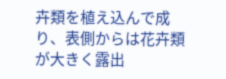卉類を植え込んで成り、表側からは花卉類が大きく露出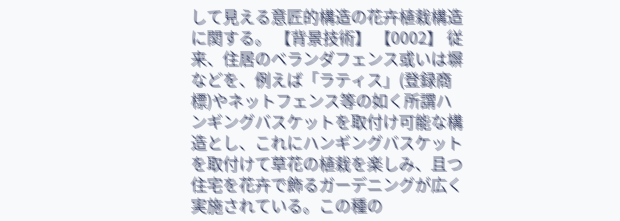して見える意匠的構造の花卉植栽構造に関する。 【背景技術】 【0002】 従来、住居のベランダフェンス或いは塀などを、例えば「ラティス」(登録商標)やネットフェンス等の如く所謂ハンギングバスケットを取付け可能な構造とし、これにハンギングバスケットを取付けて草花の植栽を楽しみ、且つ住宅を花卉で飾るガーデニングが広く実施されている。この種の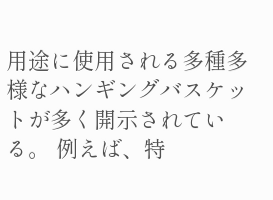用途に使用される多種多様なハンギングバスケットが多く開示されている。 例えば、特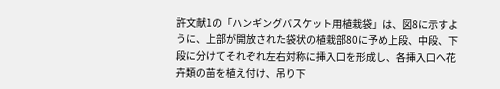許文献1の「ハンギングバスケット用植栽袋」は、図8に示すように、上部が開放された袋状の植栽部80に予め上段、中段、下段に分けてそれぞれ左右対称に挿入口を形成し、各挿入口へ花卉類の苗を植え付け、吊り下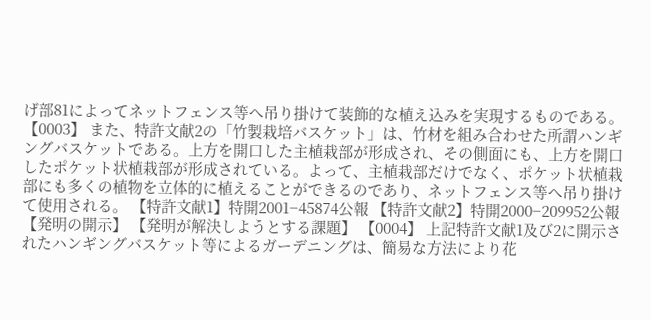げ部81によってネットフェンス等へ吊り掛けて装飾的な植え込みを実現するものである。 【0003】 また、特許文献2の「竹製栽培バスケット」は、竹材を組み合わせた所謂ハンギングバスケットである。上方を開口した主植栽部が形成され、その側面にも、上方を開口したポケット状植栽部が形成されている。よって、主植栽部だけでなく、ポケット状植栽部にも多くの植物を立体的に植えることができるのであり、ネットフェンス等へ吊り掛けて使用される。 【特許文献1】特開2001−45874公報 【特許文献2】特開2000−209952公報 【発明の開示】 【発明が解決しようとする課題】 【0004】 上記特許文献1及び2に開示されたハンギングバスケット等によるガーデニングは、簡易な方法により花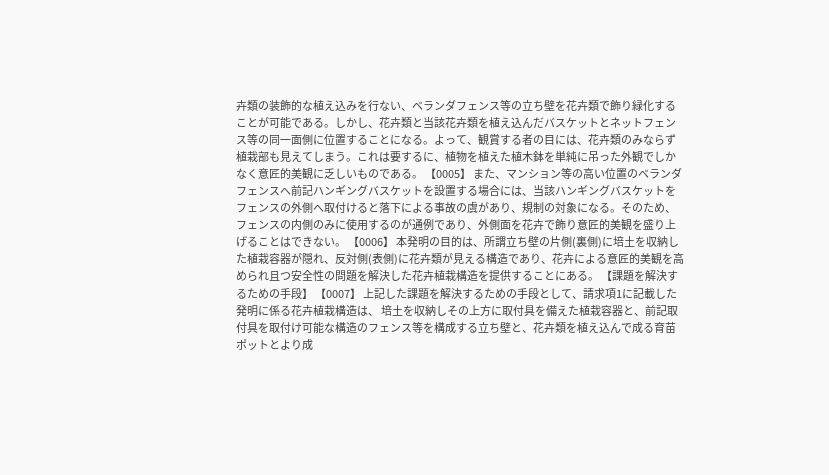卉類の装飾的な植え込みを行ない、ベランダフェンス等の立ち壁を花卉類で飾り緑化することが可能である。しかし、花卉類と当該花卉類を植え込んだバスケットとネットフェンス等の同一面側に位置することになる。よって、観賞する者の目には、花卉類のみならず植栽部も見えてしまう。これは要するに、植物を植えた植木鉢を単純に吊った外観でしかなく意匠的美観に乏しいものである。 【0005】 また、マンション等の高い位置のベランダフェンスへ前記ハンギングバスケットを設置する場合には、当該ハンギングバスケットをフェンスの外側へ取付けると落下による事故の虞があり、規制の対象になる。そのため、フェンスの内側のみに使用するのが通例であり、外側面を花卉で飾り意匠的美観を盛り上げることはできない。 【0006】 本発明の目的は、所謂立ち壁の片側(裏側)に培土を収納した植栽容器が隠れ、反対側(表側)に花卉類が見える構造であり、花卉による意匠的美観を高められ且つ安全性の問題を解決した花卉植栽構造を提供することにある。 【課題を解決するための手段】 【0007】 上記した課題を解決するための手段として、請求項1に記載した発明に係る花卉植栽構造は、 培土を収納しその上方に取付具を備えた植栽容器と、前記取付具を取付け可能な構造のフェンス等を構成する立ち壁と、花卉類を植え込んで成る育苗ポットとより成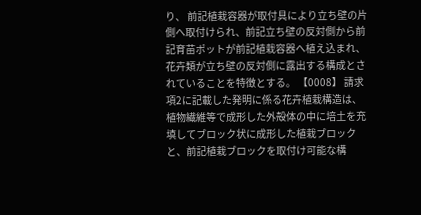り、 前記植栽容器が取付具により立ち壁の片側へ取付けられ、前記立ち壁の反対側から前記育苗ポットが前記植栽容器へ植え込まれ、花卉類が立ち壁の反対側に露出する構成とされていることを特徴とする。 【0008】 請求項2に記載した発明に係る花卉植栽構造は、 植物繊維等で成形した外殻体の中に培土を充填してブロック状に成形した植栽ブロックと、前記植栽ブロックを取付け可能な構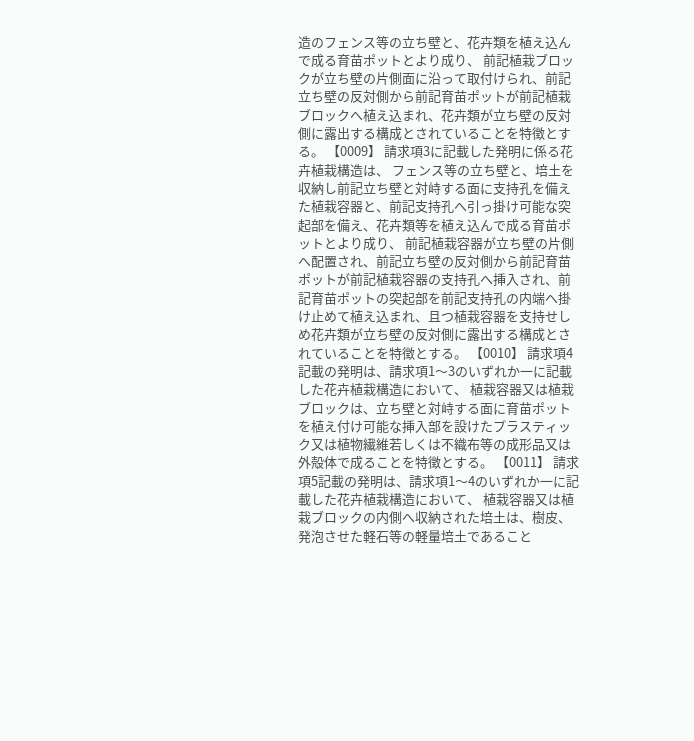造のフェンス等の立ち壁と、花卉類を植え込んで成る育苗ポットとより成り、 前記植栽ブロックが立ち壁の片側面に沿って取付けられ、前記立ち壁の反対側から前記育苗ポットが前記植栽ブロックへ植え込まれ、花卉類が立ち壁の反対側に露出する構成とされていることを特徴とする。 【0009】 請求項3に記載した発明に係る花卉植栽構造は、 フェンス等の立ち壁と、培土を収納し前記立ち壁と対峙する面に支持孔を備えた植栽容器と、前記支持孔へ引っ掛け可能な突起部を備え、花卉類等を植え込んで成る育苗ポットとより成り、 前記植栽容器が立ち壁の片側へ配置され、前記立ち壁の反対側から前記育苗ポットが前記植栽容器の支持孔へ挿入され、前記育苗ポットの突起部を前記支持孔の内端へ掛け止めて植え込まれ、且つ植栽容器を支持せしめ花卉類が立ち壁の反対側に露出する構成とされていることを特徴とする。 【0010】 請求項4記載の発明は、請求項1〜3のいずれか一に記載した花卉植栽構造において、 植栽容器又は植栽ブロックは、立ち壁と対峙する面に育苗ポットを植え付け可能な挿入部を設けたプラスティック又は植物繊維若しくは不織布等の成形品又は外殻体で成ることを特徴とする。 【0011】 請求項5記載の発明は、請求項1〜4のいずれか一に記載した花卉植栽構造において、 植栽容器又は植栽ブロックの内側へ収納された培土は、樹皮、発泡させた軽石等の軽量培土であること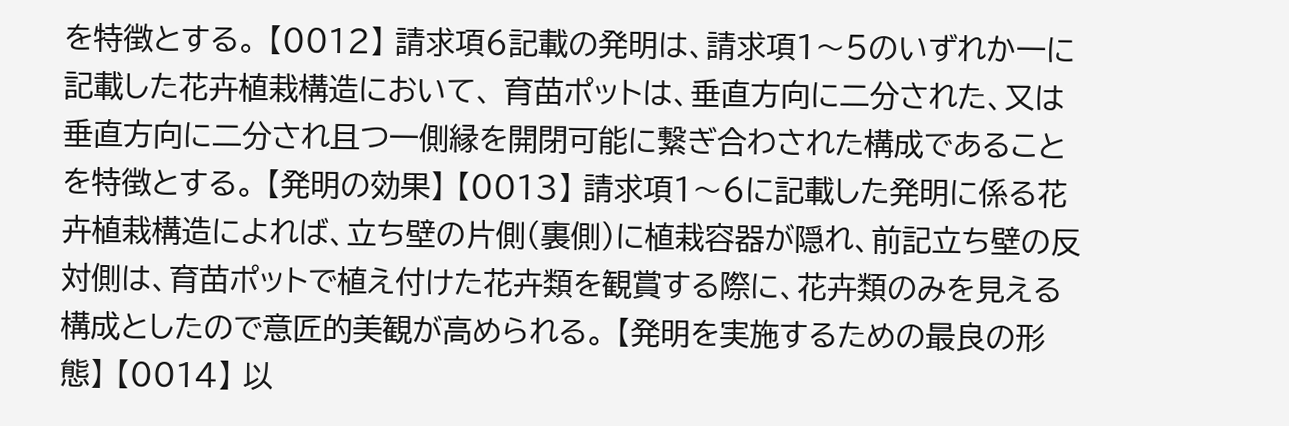を特徴とする。 【0012】 請求項6記載の発明は、請求項1〜5のいずれか一に記載した花卉植栽構造において、 育苗ポットは、垂直方向に二分された、又は垂直方向に二分され且つ一側縁を開閉可能に繋ぎ合わされた構成であることを特徴とする。 【発明の効果】 【0013】 請求項1〜6に記載した発明に係る花卉植栽構造によれば、立ち壁の片側(裏側)に植栽容器が隠れ、前記立ち壁の反対側は、育苗ポットで植え付けた花卉類を観賞する際に、花卉類のみを見える構成としたので意匠的美観が高められる。 【発明を実施するための最良の形態】 【0014】 以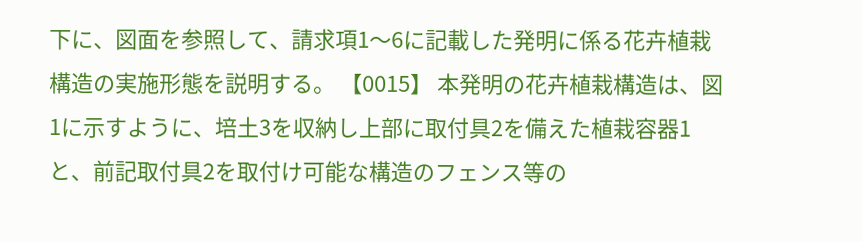下に、図面を参照して、請求項1〜6に記載した発明に係る花卉植栽構造の実施形態を説明する。 【0015】 本発明の花卉植栽構造は、図1に示すように、培土3を収納し上部に取付具2を備えた植栽容器1と、前記取付具2を取付け可能な構造のフェンス等の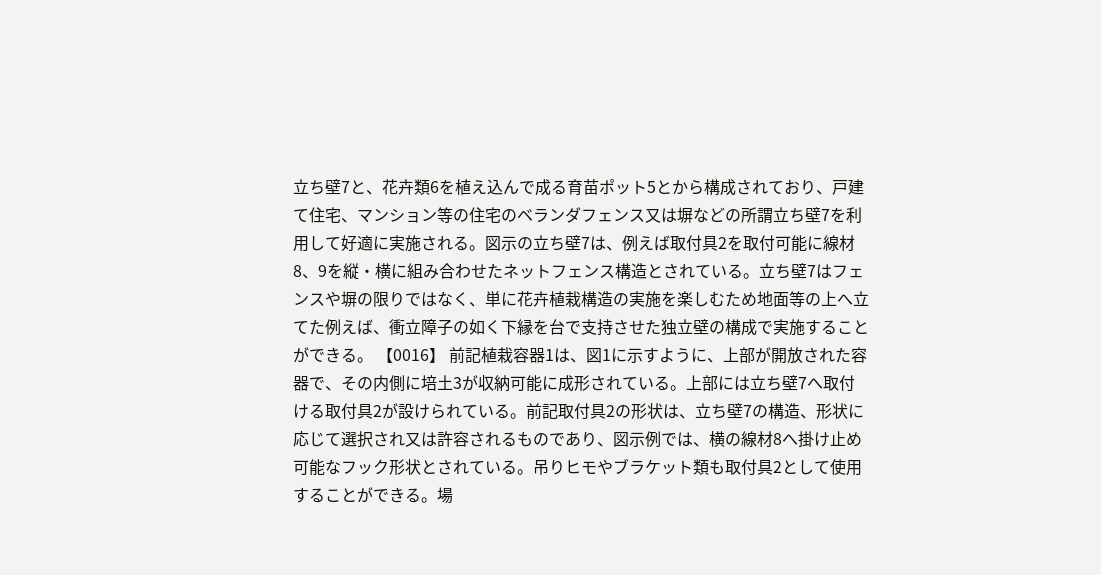立ち壁7と、花卉類6を植え込んで成る育苗ポット5とから構成されており、戸建て住宅、マンション等の住宅のベランダフェンス又は塀などの所謂立ち壁7を利用して好適に実施される。図示の立ち壁7は、例えば取付具2を取付可能に線材8、9を縦・横に組み合わせたネットフェンス構造とされている。立ち壁7はフェンスや塀の限りではなく、単に花卉植栽構造の実施を楽しむため地面等の上へ立てた例えば、衝立障子の如く下縁を台で支持させた独立壁の構成で実施することができる。 【0016】 前記植栽容器1は、図1に示すように、上部が開放された容器で、その内側に培土3が収納可能に成形されている。上部には立ち壁7へ取付ける取付具2が設けられている。前記取付具2の形状は、立ち壁7の構造、形状に応じて選択され又は許容されるものであり、図示例では、横の線材8へ掛け止め可能なフック形状とされている。吊りヒモやブラケット類も取付具2として使用することができる。場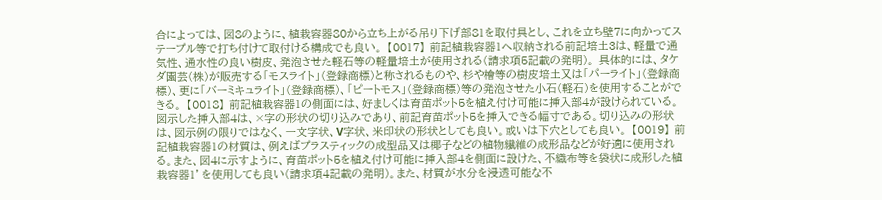合によっては、図8のように、植栽容器80から立ち上がる吊り下げ部81を取付具とし、これを立ち壁7に向かってステープル等で打ち付けて取付ける構成でも良い。 【0017】 前記植栽容器1へ収納される前記培土3は、軽量で通気性、通水性の良い樹皮、発泡させた軽石等の軽量培土が使用される(請求項5記載の発明)。 具体的には、タケダ園芸(株)が販売する「モスライト」(登録商標)と称されるものや、杉や檜等の樹皮培土又は「パーライト」(登録商標)、更に「バーミキュライト」(登録商標)、「ピートモス」(登録商標)等の発泡させた小石(軽石)を使用することができる。 【0018】 前記植栽容器1の側面には、好ましくは育苗ポット5を植え付け可能に挿入部4が設けられている。図示した挿入部4は、×字の形状の切り込みであり、前記育苗ポット5を挿入できる幅寸である。切り込みの形状は、図示例の限りではなく、一文字状、V字状、米印状の形状としても良い。或いは下穴としても良い。 【0019】 前記植栽容器1の材質は、例えばプラスティックの成型品又は椰子などの植物繊維の成形品などが好適に使用される。また、図4に示すように、育苗ポット5を植え付け可能に挿入部4を側面に設けた、不織布等を袋状に成形した植栽容器1’を使用しても良い(請求項4記載の発明)。また、材質が水分を浸透可能な不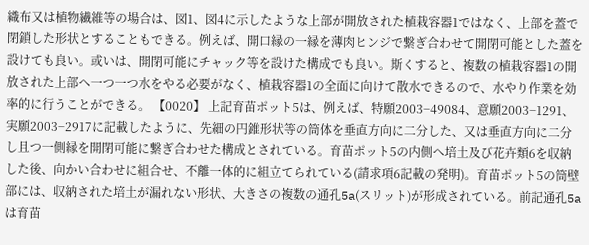織布又は植物繊維等の場合は、図1、図4に示したような上部が開放された植栽容器1ではなく、上部を蓋で閉鎖した形状とすることもできる。例えば、開口縁の一縁を薄肉ヒンジで繋ぎ合わせて開閉可能とした蓋を設けても良い。或いは、開閉可能にチャック等を設けた構成でも良い。斯くすると、複数の植栽容器1の開放された上部へ一つ一つ水をやる必要がなく、植栽容器1の全面に向けて散水できるので、水やり作業を効率的に行うことができる。 【0020】 上記育苗ポット5は、例えば、特願2003−49084、意願2003−1291、実願2003−2917に記載したように、先細の円錐形状等の筒体を垂直方向に二分した、又は垂直方向に二分し且つ一側縁を開閉可能に繋ぎ合わせた構成とされている。育苗ポット5の内側へ培土及び花卉類6を収納した後、向かい合わせに組合せ、不離一体的に組立てられている(請求項6記載の発明)。育苗ポット5の筒壁部には、収納された培土が漏れない形状、大きさの複数の通孔5a(スリット)が形成されている。前記通孔5aは育苗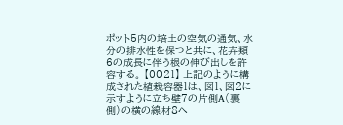ポット5内の培土の空気の通気、水分の排水性を保つと共に、花卉類6の成長に伴う根の伸び出しを許容する。 【0021】 上記のように構成された植栽容器1は、図1、図2に示すように立ち壁7の片側A(裏側)の横の線材8へ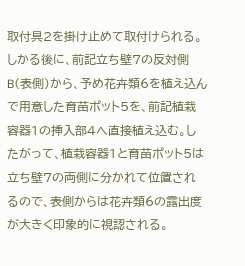取付具2を掛け止めて取付けられる。しかる後に、前記立ち壁7の反対側B(表側)から、予め花卉類6を植え込んで用意した育苗ポット5を、前記植栽容器1の挿入部4へ直接植え込む。したがって、植栽容器1と育苗ポット5は立ち壁7の両側に分かれて位置されるので、表側からは花卉類6の露出度が大きく印象的に視認される。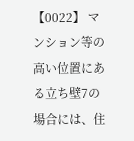【0022】 マンション等の高い位置にある立ち壁7の場合には、住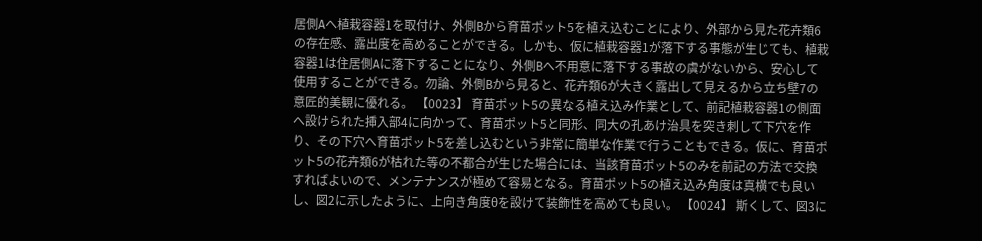居側Aへ植栽容器1を取付け、外側Bから育苗ポット5を植え込むことにより、外部から見た花卉類6の存在感、露出度を高めることができる。しかも、仮に植栽容器1が落下する事態が生じても、植栽容器1は住居側Aに落下することになり、外側Bへ不用意に落下する事故の虞がないから、安心して使用することができる。勿論、外側Bから見ると、花卉類6が大きく露出して見えるから立ち壁7の意匠的美観に優れる。 【0023】 育苗ポット5の異なる植え込み作業として、前記植栽容器1の側面へ設けられた挿入部4に向かって、育苗ポット5と同形、同大の孔あけ治具を突き刺して下穴を作り、その下穴へ育苗ポット5を差し込むという非常に簡単な作業で行うこともできる。仮に、育苗ポット5の花卉類6が枯れた等の不都合が生じた場合には、当該育苗ポット5のみを前記の方法で交換すればよいので、メンテナンスが極めて容易となる。育苗ポット5の植え込み角度は真横でも良いし、図2に示したように、上向き角度θを設けて装飾性を高めても良い。 【0024】 斯くして、図3に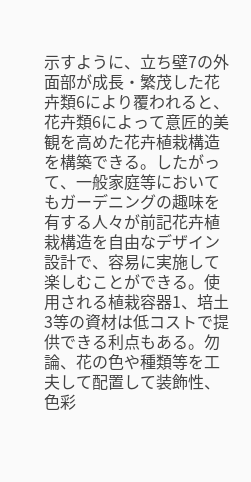示すように、立ち壁7の外面部が成長・繁茂した花卉類6により覆われると、花卉類6によって意匠的美観を高めた花卉植栽構造を構築できる。したがって、一般家庭等においてもガーデニングの趣味を有する人々が前記花卉植栽構造を自由なデザイン設計で、容易に実施して楽しむことができる。使用される植栽容器1、培土3等の資材は低コストで提供できる利点もある。勿論、花の色や種類等を工夫して配置して装飾性、色彩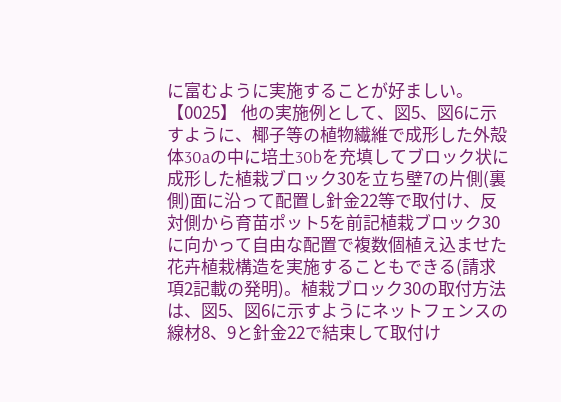に富むように実施することが好ましい。 【0025】 他の実施例として、図5、図6に示すように、椰子等の植物繊維で成形した外殻体30aの中に培土30bを充填してブロック状に成形した植栽ブロック30を立ち壁7の片側(裏側)面に沿って配置し針金22等で取付け、反対側から育苗ポット5を前記植栽ブロック30に向かって自由な配置で複数個植え込ませた花卉植栽構造を実施することもできる(請求項2記載の発明)。植栽ブロック30の取付方法は、図5、図6に示すようにネットフェンスの線材8、9と針金22で結束して取付け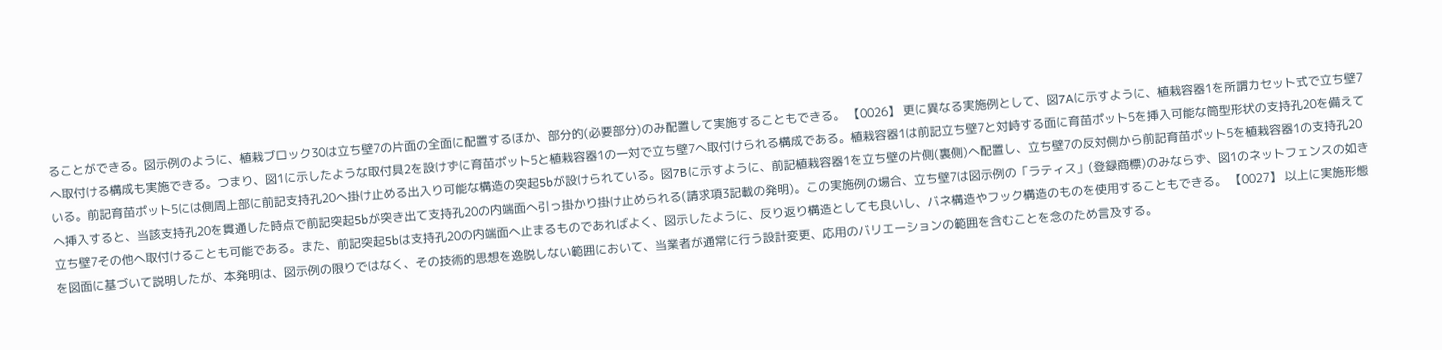ることができる。図示例のように、植栽ブロック30は立ち壁7の片面の全面に配置するほか、部分的(必要部分)のみ配置して実施することもできる。 【0026】 更に異なる実施例として、図7Aに示すように、植栽容器1を所謂カセット式で立ち壁7へ取付ける構成も実施できる。つまり、図1に示したような取付具2を設けずに育苗ポット5と植栽容器1の一対で立ち壁7へ取付けられる構成である。植栽容器1は前記立ち壁7と対峙する面に育苗ポット5を挿入可能な筒型形状の支持孔20を備えている。前記育苗ポット5には側周上部に前記支持孔20へ掛け止める出入り可能な構造の突起5bが設けられている。図7Bに示すように、前記植栽容器1を立ち壁の片側(裏側)へ配置し、立ち壁7の反対側から前記育苗ポット5を植栽容器1の支持孔20へ挿入すると、当該支持孔20を貫通した時点で前記突起5bが突き出て支持孔20の内端面へ引っ掛かり掛け止められる(請求項3記載の発明)。この実施例の場合、立ち壁7は図示例の「ラティス」(登録商標)のみならず、図1のネットフェンスの如き立ち壁7その他へ取付けることも可能である。また、前記突起5bは支持孔20の内端面へ止まるものであればよく、図示したように、反り返り構造としても良いし、バネ構造やフック構造のものを使用することもできる。 【0027】 以上に実施形態を図面に基づいて説明したが、本発明は、図示例の限りではなく、その技術的思想を逸脱しない範囲において、当業者が通常に行う設計変更、応用のバリエーションの範囲を含むことを念のため言及する。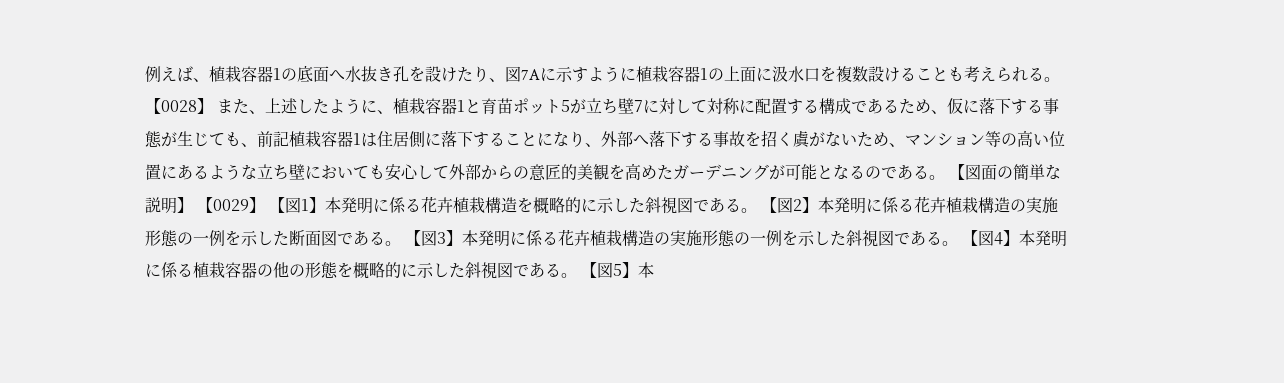例えば、植栽容器1の底面へ水抜き孔を設けたり、図7Aに示すように植栽容器1の上面に汲水口を複数設けることも考えられる。 【0028】 また、上述したように、植栽容器1と育苗ポット5が立ち壁7に対して対称に配置する構成であるため、仮に落下する事態が生じても、前記植栽容器1は住居側に落下することになり、外部へ落下する事故を招く虞がないため、マンション等の高い位置にあるような立ち壁においても安心して外部からの意匠的美観を高めたガーデニングが可能となるのである。 【図面の簡単な説明】 【0029】 【図1】本発明に係る花卉植栽構造を概略的に示した斜視図である。 【図2】本発明に係る花卉植栽構造の実施形態の一例を示した断面図である。 【図3】本発明に係る花卉植栽構造の実施形態の一例を示した斜視図である。 【図4】本発明に係る植栽容器の他の形態を概略的に示した斜視図である。 【図5】本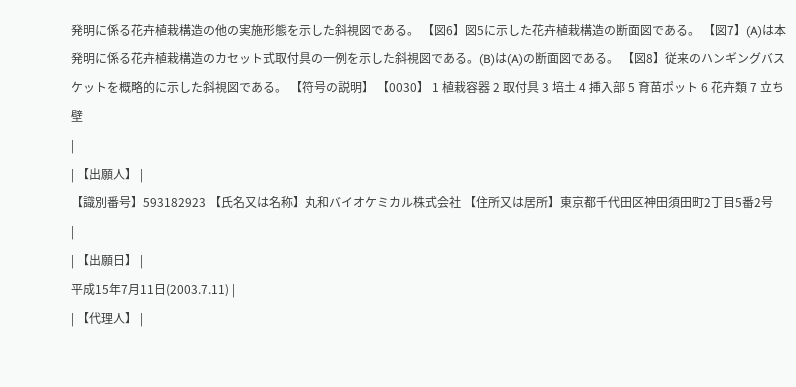発明に係る花卉植栽構造の他の実施形態を示した斜視図である。 【図6】図5に示した花卉植栽構造の断面図である。 【図7】(A)は本発明に係る花卉植栽構造のカセット式取付具の一例を示した斜視図である。(B)は(A)の断面図である。 【図8】従来のハンギングバスケットを概略的に示した斜視図である。 【符号の説明】 【0030】 1 植栽容器 2 取付具 3 培土 4 挿入部 5 育苗ポット 6 花卉類 7 立ち壁
|
| 【出願人】 |
【識別番号】593182923 【氏名又は名称】丸和バイオケミカル株式会社 【住所又は居所】東京都千代田区神田須田町2丁目5番2号
|
| 【出願日】 |
平成15年7月11日(2003.7.11) |
| 【代理人】 |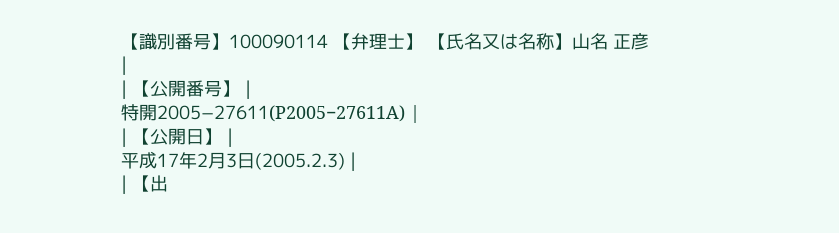【識別番号】100090114 【弁理士】 【氏名又は名称】山名 正彦
|
| 【公開番号】 |
特開2005−27611(P2005−27611A) |
| 【公開日】 |
平成17年2月3日(2005.2.3) |
| 【出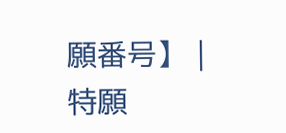願番号】 |
特願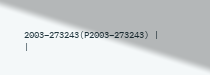2003−273243(P2003−273243) |
|